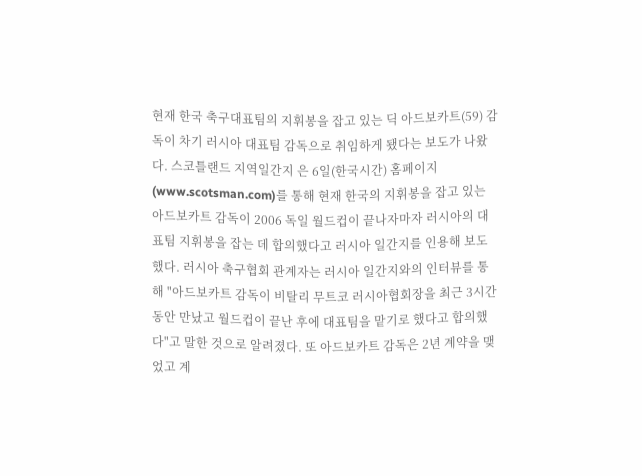현재 한국 축구대표팀의 지휘봉을 잡고 있는 딕 아드보카트(59) 감독이 차기 러시아 대표팀 감독으로 취임하게 됐다는 보도가 나왔다. 스코틀랜드 지역일간지 은 6일(한국시간) 홈페이지(www.scotsman.com)를 통해 현재 한국의 지휘봉을 잡고 있는 아드보카트 감독이 2006 독일 월드컵이 끝나자마자 러시아의 대표팀 지휘봉을 잡는 데 합의했다고 러시아 일간지를 인용해 보도했다. 러시아 축구협회 관계자는 러시아 일간지와의 인터뷰를 통해 "아드보카트 감독이 비탈리 무트코 러시아협회장을 최근 3시간동안 만났고 월드컵이 끝난 후에 대표팀을 맡기로 했다고 합의했다"고 말한 것으로 알려졌다. 또 아드보카트 감독은 2년 계약을 맺었고 계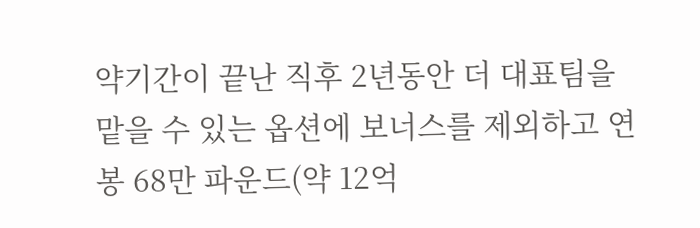약기간이 끝난 직후 2년동안 더 대표팀을 맡을 수 있는 옵션에 보너스를 제외하고 연봉 68만 파운드(약 12억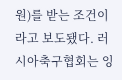원)를 받는 조건이라고 보도됐다. 러시아축구협회는 잉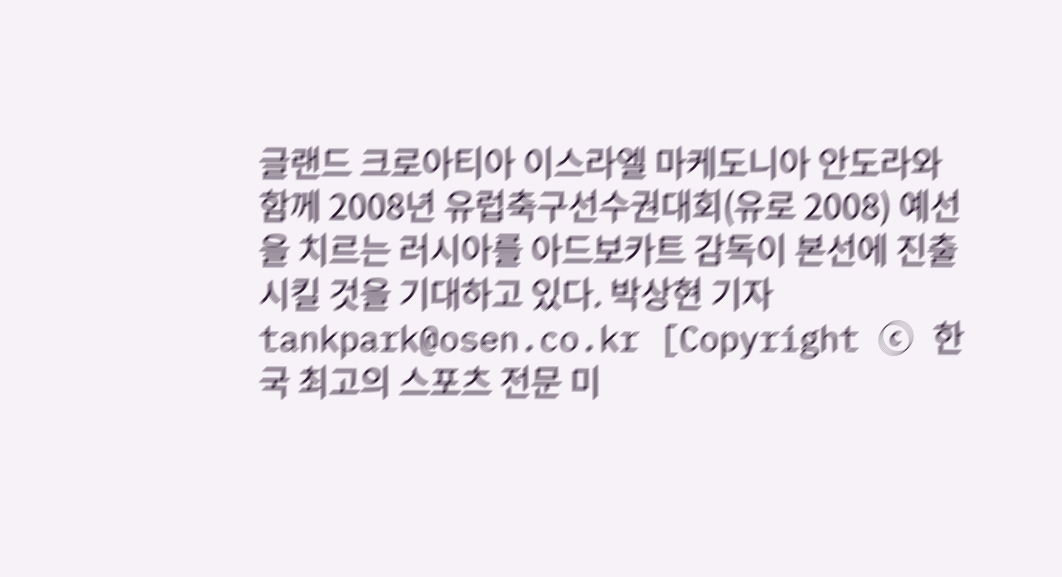글랜드 크로아티아 이스라엘 마케도니아 안도라와 함께 2008년 유럽축구선수권대회(유로 2008) 예선을 치르는 러시아를 아드보카트 감독이 본선에 진출시킬 것을 기대하고 있다. 박상현 기자 tankpark@osen.co.kr [Copyright ⓒ 한국 최고의 스포츠 전문 미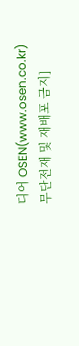디어 OSEN(www.osen.co.kr) 무단전재 및 재배포 금지]